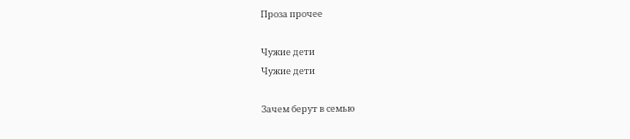Проза прочее

Чужие дети
Чужие дети

Зачем берут в семью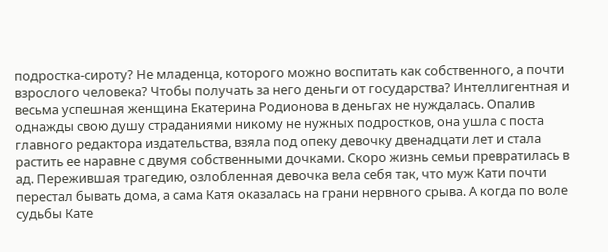подростка-сироту? Не младенца, которого можно воспитать как собственного, а почти взрослого человека? Чтобы получать за него деньги от государства? Интеллигентная и весьма успешная женщина Екатерина Родионова в деньгах не нуждалась. Опалив однажды свою душу страданиями никому не нужных подростков, она ушла с поста главного редактора издательства, взяла под опеку девочку двенадцати лет и стала растить ее наравне с двумя собственными дочками. Скоро жизнь семьи превратилась в ад. Пережившая трагедию, озлобленная девочка вела себя так, что муж Кати почти перестал бывать дома, а сама Катя оказалась на грани нервного срыва. А когда по воле судьбы Кате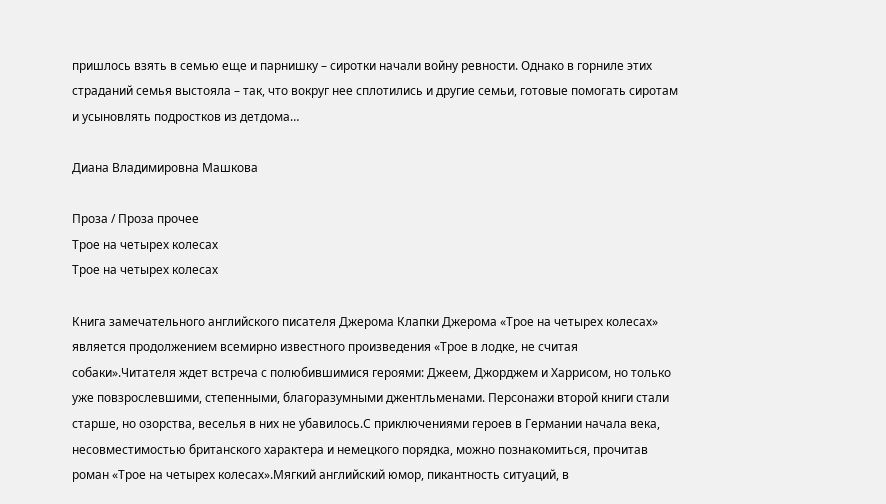пришлось взять в семью еще и парнишку – сиротки начали войну ревности. Однако в горниле этих страданий семья выстояла – так, что вокруг нее сплотились и другие семьи, готовые помогать сиротам и усыновлять подростков из детдома…

Диана Владимировна Машкова

Проза / Проза прочее
Трое на четырех колесах
Трое на четырех колесах

Книга замечательного английского писателя Джерома Клапки Джерома «Трое на четырех колесах» является продолжением всемирно известного произведения «Трое в лодке, не считая собаки».Читателя ждет встреча с полюбившимися героями: Джеем, Джорджем и Харрисом, но только уже повзрослевшими, степенными, благоразумными джентльменами. Персонажи второй книги стали старше, но озорства, веселья в них не убавилось.С приключениями героев в Германии начала века, несовместимостью британского характера и немецкого порядка, можно познакомиться, прочитав роман «Трое на четырех колесах».Мягкий английский юмор, пикантность ситуаций, в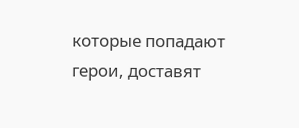которые попадают герои, доставят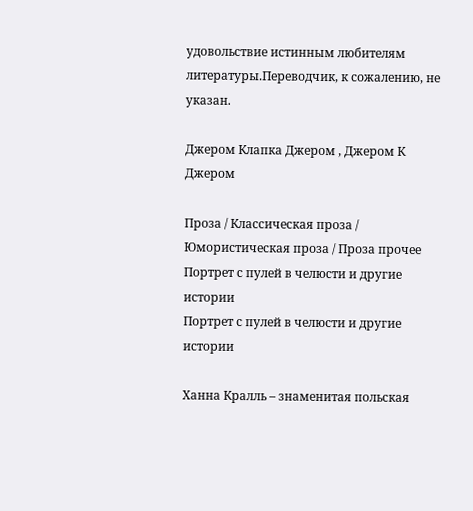удовольствие истинным любителям литературы.Переводчик, к сожалению, не указан.

Джером Клапка Джером , Джером К Джером

Проза / Классическая проза / Юмористическая проза / Проза прочее
Портрет с пулей в челюсти и другие истории
Портрет с пулей в челюсти и другие истории

Ханна Кралль – знаменитая польская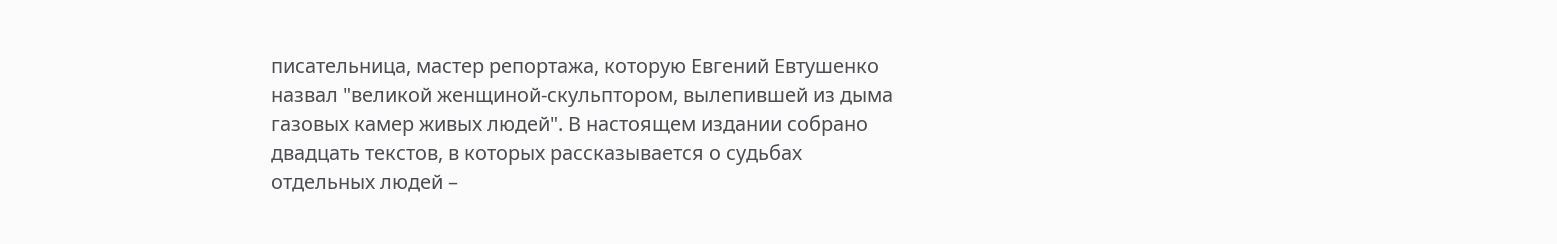писательница, мастер репортажа, которую Евгений Евтушенко назвал "великой женщиной-скульптором, вылепившей из дыма газовых камер живых людей". В настоящем издании собрано двадцать текстов, в которых рассказывается о судьбах отдельных людей –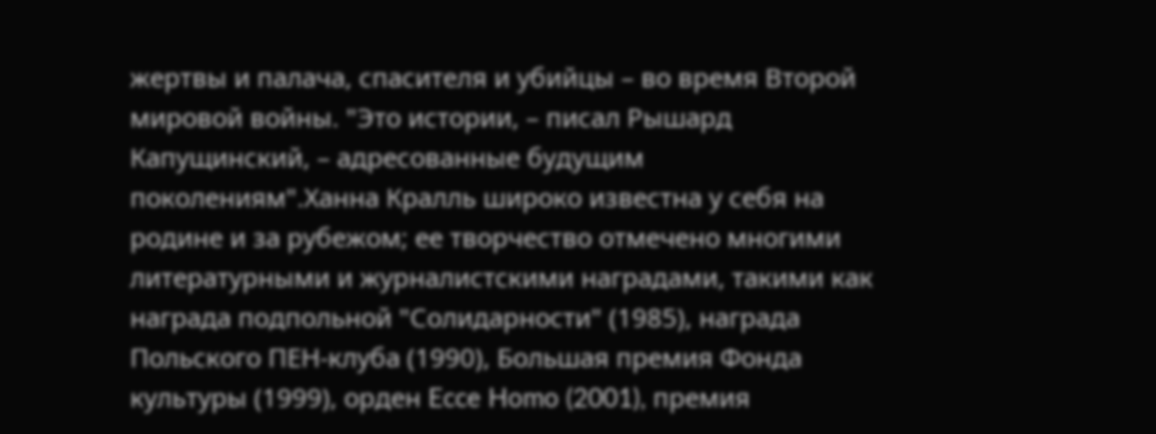жертвы и палача, спасителя и убийцы – во время Второй мировой войны. "Это истории, – писал Рышард Капущинский, – адресованные будущим поколениям".Ханна Кралль широко известна у себя на родине и за рубежом; ее творчество отмечено многими литературными и журналистскими наградами, такими как награда подпольной "Солидарности" (1985), награда Польского ПЕН-клуба (1990), Большая премия Фонда культуры (1999), орден Ecce Homo (2001), премия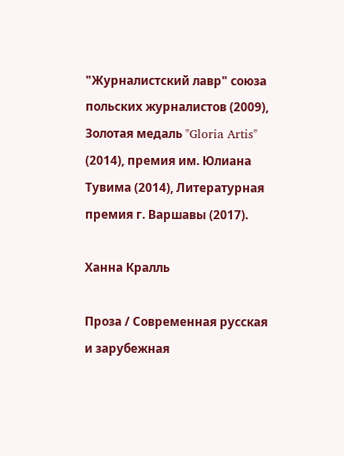"Журналистский лавр" союза польских журналистов (2009), Золотая медаль "Gloria Artis" (2014), премия им. Юлиана Тувима (2014), Литературная премия г. Варшавы (2017).

Ханна Кралль

Проза / Современная русская и зарубежная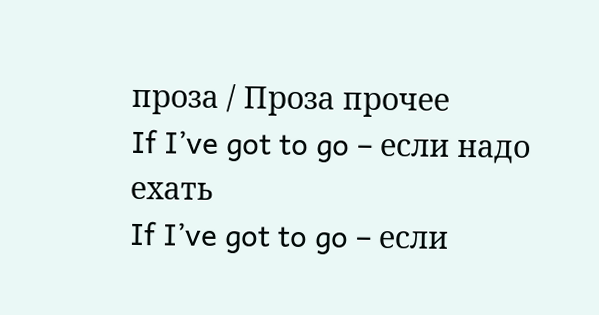проза / Проза прочее
If I’ve got to go – если надо ехать
If I’ve got to go – если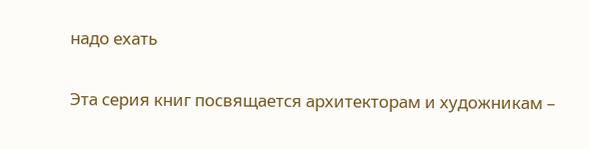надо ехать

Эта серия книг посвящается архитекторам и художникам –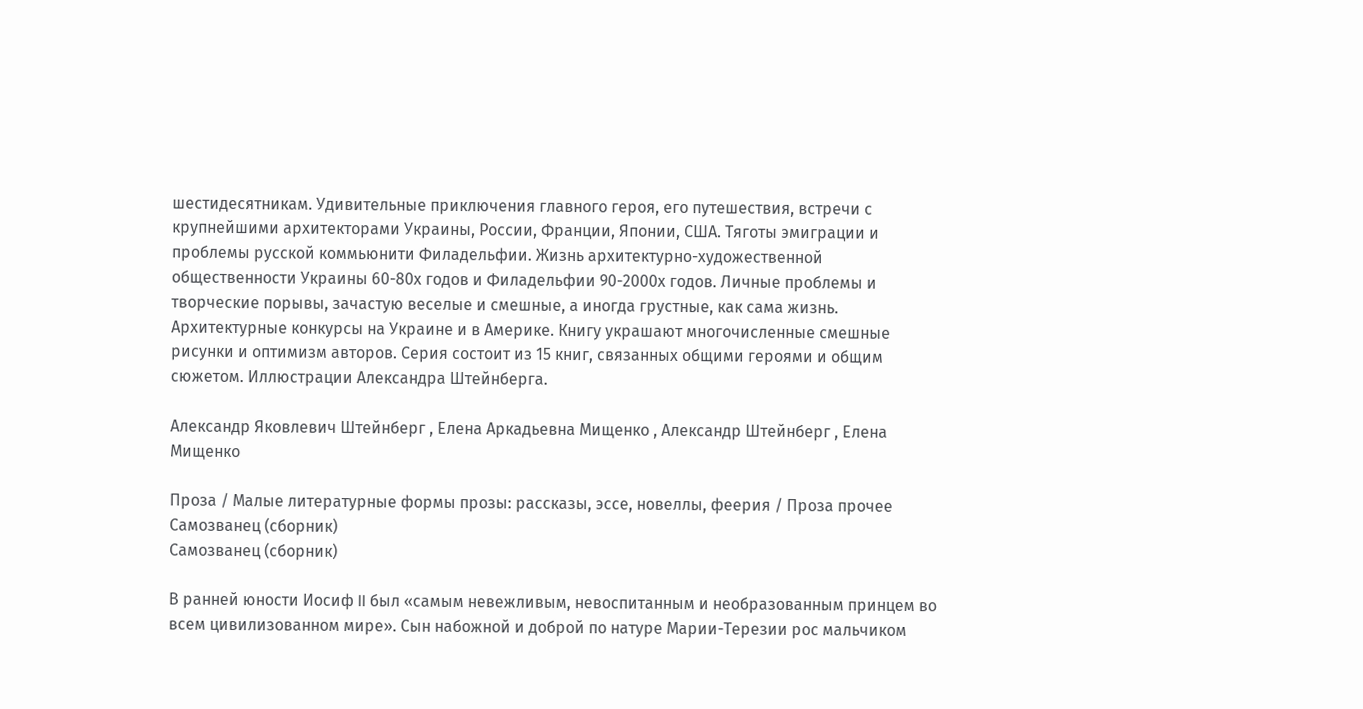шестидесятникам. Удивительные приключения главного героя, его путешествия, встречи с крупнейшими архитекторами Украины, России, Франции, Японии, США. Тяготы эмиграции и проблемы русской коммьюнити Филадельфии. Жизнь архитектурно-художественной общественности Украины 60-80х годов и Филадельфии 90-2000х годов. Личные проблемы и творческие порывы, зачастую веселые и смешные, а иногда грустные, как сама жизнь. Архитектурные конкурсы на Украине и в Америке. Книгу украшают многочисленные смешные рисунки и оптимизм авторов. Серия состоит из 15 книг, связанных общими героями и общим сюжетом. Иллюстрации Александра Штейнберга.

Александр Яковлевич Штейнберг , Елена Аркадьевна Мищенко , Александр Штейнберг , Елена Мищенко

Проза / Малые литературные формы прозы: рассказы, эссе, новеллы, феерия / Проза прочее
Самозванец (сборник)
Самозванец (сборник)

В ранней юности Иосиф II был «самым невежливым, невоспитанным и необразованным принцем во всем цивилизованном мире». Сын набожной и доброй по натуре Марии-Терезии рос мальчиком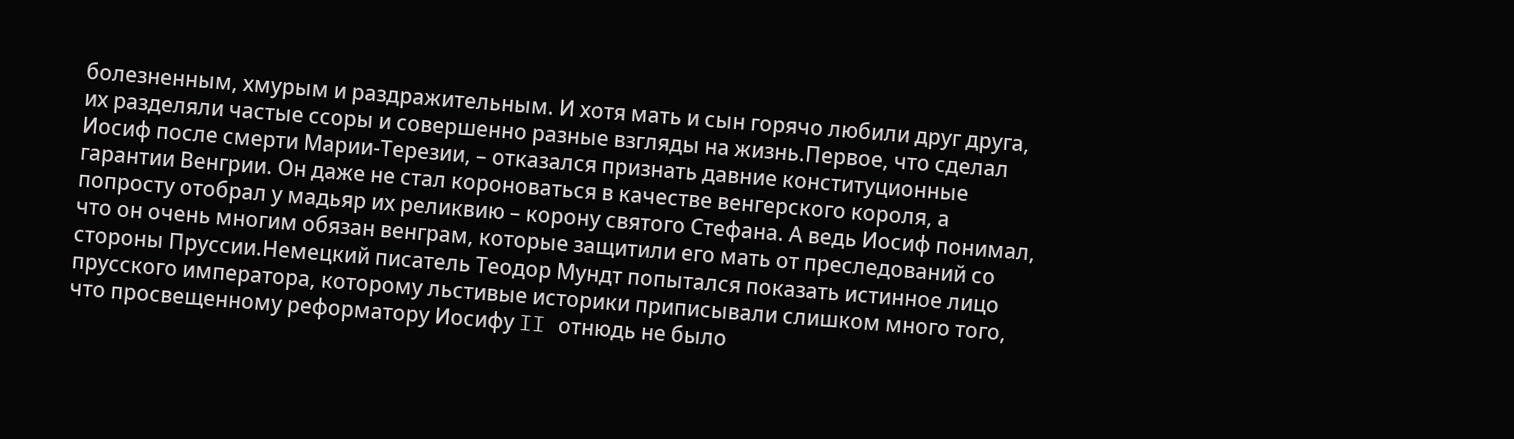болезненным, хмурым и раздражительным. И хотя мать и сын горячо любили друг друга, их разделяли частые ссоры и совершенно разные взгляды на жизнь.Первое, что сделал Иосиф после смерти Марии-Терезии, – отказался признать давние конституционные гарантии Венгрии. Он даже не стал короноваться в качестве венгерского короля, а попросту отобрал у мадьяр их реликвию – корону святого Стефана. А ведь Иосиф понимал, что он очень многим обязан венграм, которые защитили его мать от преследований со стороны Пруссии.Немецкий писатель Теодор Мундт попытался показать истинное лицо прусского императора, которому льстивые историки приписывали слишком много того, что просвещенному реформатору Иосифу II отнюдь не было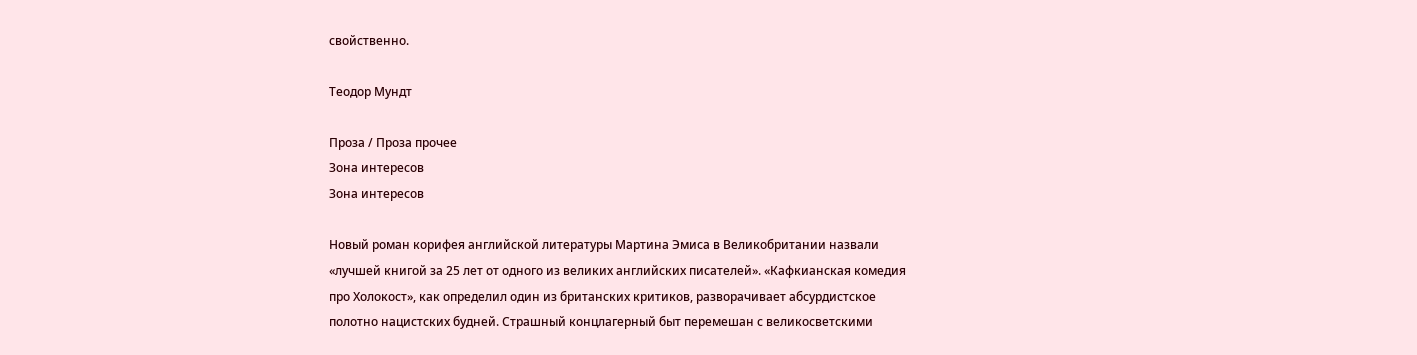свойственно.

Теодор Мундт

Проза / Проза прочее
Зона интересов
Зона интересов

Новый роман корифея английской литературы Мартина Эмиса в Великобритании назвали «лучшей книгой за 25 лет от одного из великих английских писателей». «Кафкианская комедия про Холокост», как определил один из британских критиков, разворачивает абсурдистское полотно нацистских будней. Страшный концлагерный быт перемешан с великосветскими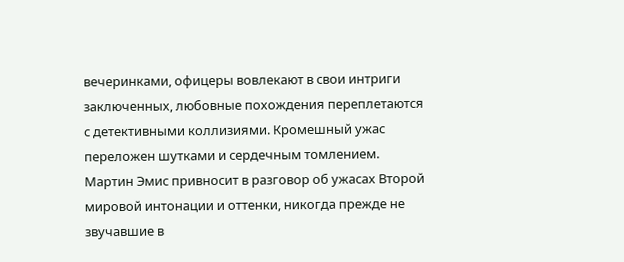вечеринками, офицеры вовлекают в свои интриги заключенных, любовные похождения переплетаются с детективными коллизиями. Кромешный ужас переложен шутками и сердечным томлением. Мартин Эмис привносит в разговор об ужасах Второй мировой интонации и оттенки, никогда прежде не звучавшие в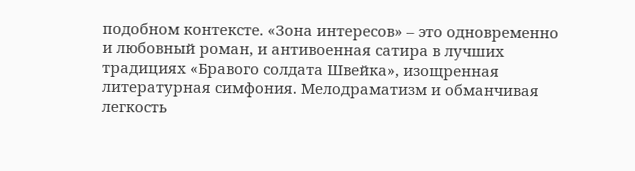подобном контексте. «Зона интересов» – это одновременно и любовный роман, и антивоенная сатира в лучших традициях «Бравого солдата Швейка», изощренная литературная симфония. Мелодраматизм и обманчивая легкость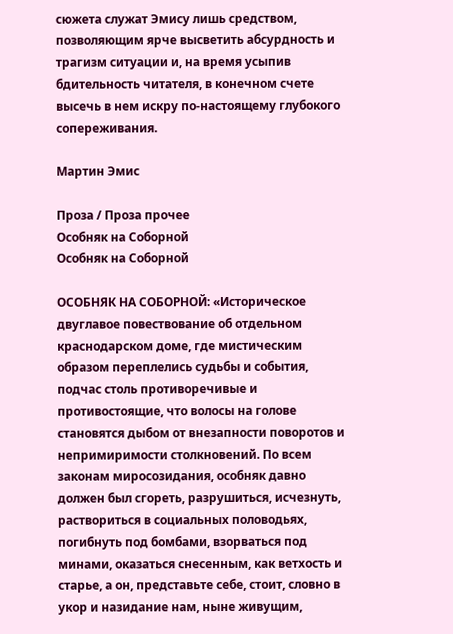сюжета служат Эмису лишь средством, позволяющим ярче высветить абсурдность и трагизм ситуации и, на время усыпив бдительность читателя, в конечном счете высечь в нем искру по-настоящему глубокого сопереживания.

Мартин Эмис

Проза / Проза прочее
Особняк на Соборной
Особняк на Соборной

ОСОБНЯК НА СОБОРНОЙ: «Историческое двуглавое повествование об отдельном краснодарском доме, где мистическим образом переплелись судьбы и события, подчас столь противоречивые и противостоящие, что волосы на голове становятся дыбом от внезапности поворотов и непримиримости столкновений. По всем законам миросозидания, особняк давно должен был сгореть, разрушиться, исчезнуть, раствориться в социальных половодьях, погибнуть под бомбами, взорваться под минами, оказаться снесенным, как ветхость и старье, а он, представьте себе, стоит, словно в укор и назидание нам, ныне живущим,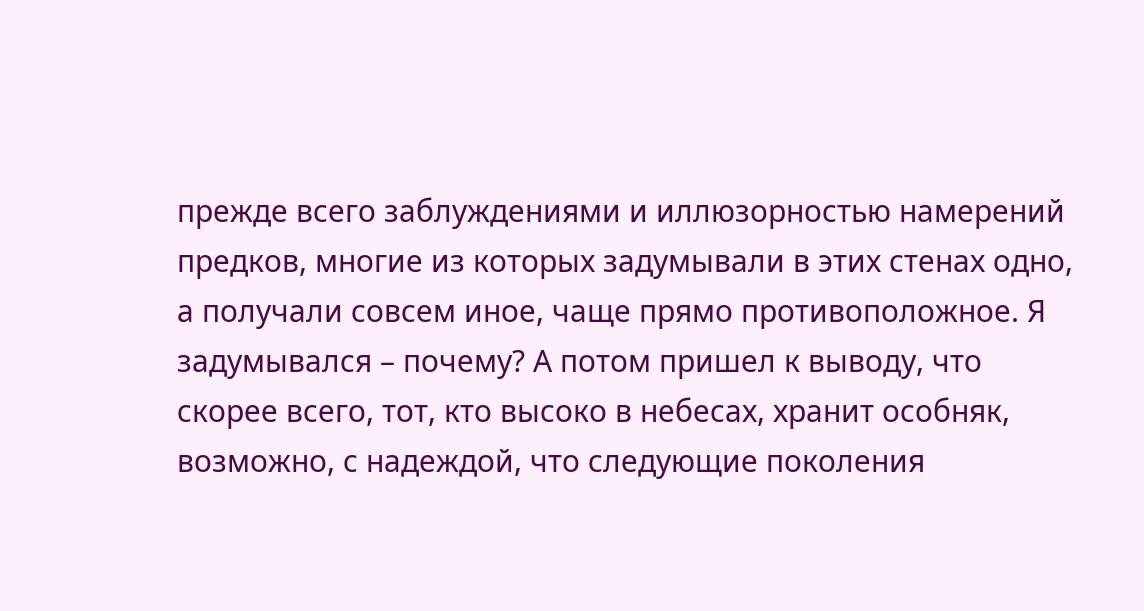прежде всего заблуждениями и иллюзорностью намерений предков, многие из которых задумывали в этих стенах одно, а получали совсем иное, чаще прямо противоположное. Я задумывался – почему? А потом пришел к выводу, что скорее всего, тот, кто высоко в небесах, хранит особняк, возможно, с надеждой, что следующие поколения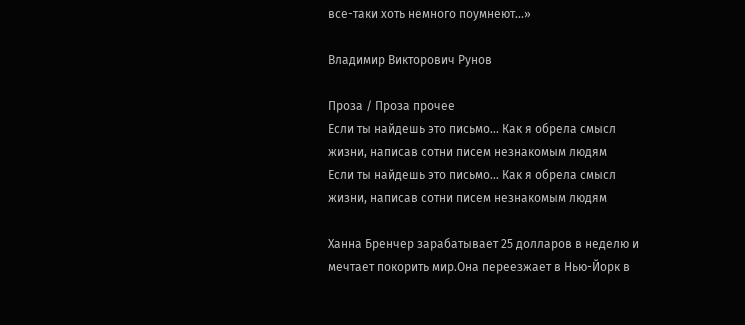все-таки хоть немного поумнеют…»

Владимир Викторович Рунов

Проза / Проза прочее
Если ты найдешь это письмо… Как я обрела смысл жизни, написав сотни писем незнакомым людям
Если ты найдешь это письмо… Как я обрела смысл жизни, написав сотни писем незнакомым людям

Ханна Бренчер зарабатывает 25 долларов в неделю и мечтает покорить мир.Она переезжает в Нью-Йорк в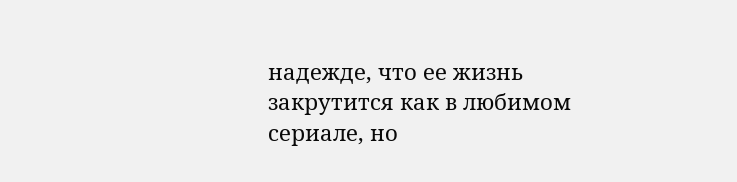надежде, что ее жизнь закрутится как в любимом сериале, но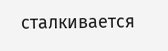сталкивается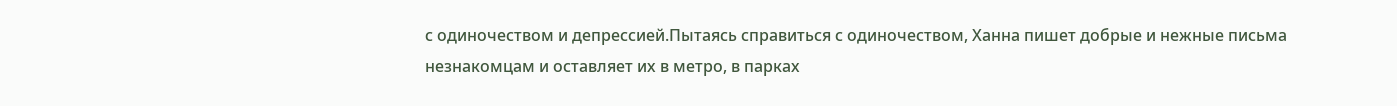с одиночеством и депрессией.Пытаясь справиться с одиночеством, Ханна пишет добрые и нежные письма незнакомцам и оставляет их в метро, в парках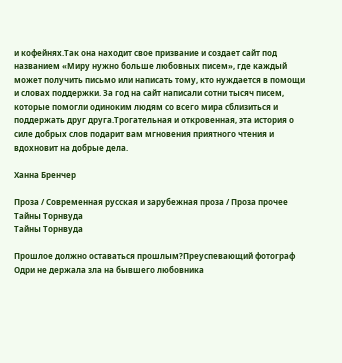и кофейнях.Так она находит свое призвание и создает сайт под названием «Миру нужно больше любовных писем», где каждый может получить письмо или написать тому, кто нуждается в помощи и словах поддержки. За год на сайт написали сотни тысяч писем, которые помогли одиноким людям со всего мира сблизиться и поддержать друг друга.Трогательная и откровенная, эта история о силе добрых слов подарит вам мгновения приятного чтения и вдохновит на добрые дела.

Ханна Бренчер

Проза / Современная русская и зарубежная проза / Проза прочее
Тайны Торнвуда
Тайны Торнвуда

Прошлое должно оставаться прошлым?Преуспевающий фотограф Одри не держала зла на бывшего любовника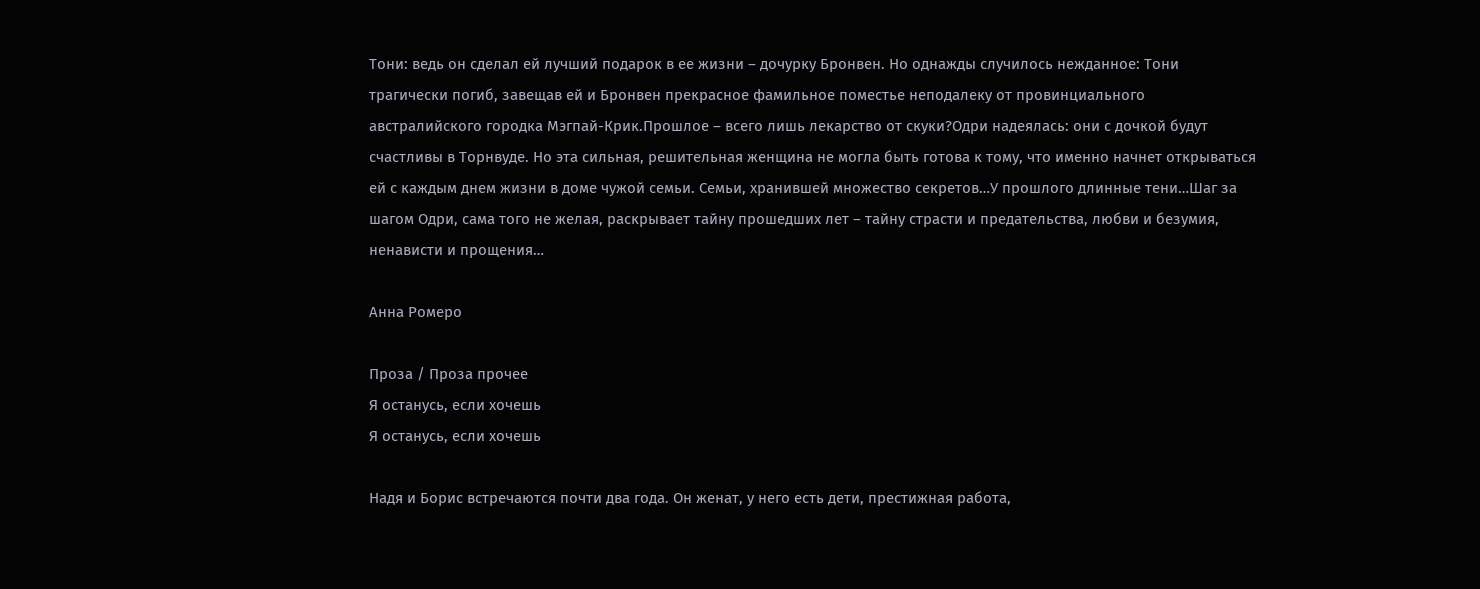Тони: ведь он сделал ей лучший подарок в ее жизни – дочурку Бронвен. Но однажды случилось нежданное: Тони трагически погиб, завещав ей и Бронвен прекрасное фамильное поместье неподалеку от провинциального австралийского городка Мэгпай-Крик.Прошлое – всего лишь лекарство от скуки?Одри надеялась: они с дочкой будут счастливы в Торнвуде. Но эта сильная, решительная женщина не могла быть готова к тому, что именно начнет открываться ей с каждым днем жизни в доме чужой семьи. Семьи, хранившей множество секретов…У прошлого длинные тени…Шаг за шагом Одри, сама того не желая, раскрывает тайну прошедших лет – тайну страсти и предательства, любви и безумия, ненависти и прощения…

Анна Ромеро

Проза / Проза прочее
Я останусь, если хочешь
Я останусь, если хочешь

Надя и Борис встречаются почти два года. Он женат, у него есть дети, престижная работа,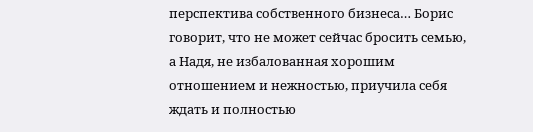перспектива собственного бизнеса… Борис говорит, что не может сейчас бросить семью, а Надя, не избалованная хорошим отношением и нежностью, приучила себя ждать и полностью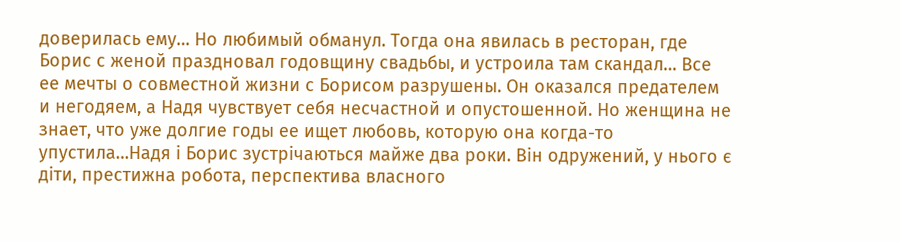доверилась ему… Но любимый обманул. Тогда она явилась в ресторан, где Борис с женой праздновал годовщину свадьбы, и устроила там скандал… Все ее мечты о совместной жизни с Борисом разрушены. Он оказался предателем и негодяем, а Надя чувствует себя несчастной и опустошенной. Но женщина не знает, что уже долгие годы ее ищет любовь, которую она когда-то упустила…Надя і Борис зустрічаються майже два роки. Він одружений, у нього є діти, престижна робота, перспектива власного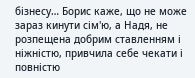бізнесу… Борис каже, що не може зараз кинути сім'ю, а Надя, не розпещена добрим ставленням і ніжністю, привчила себе чекати і повністю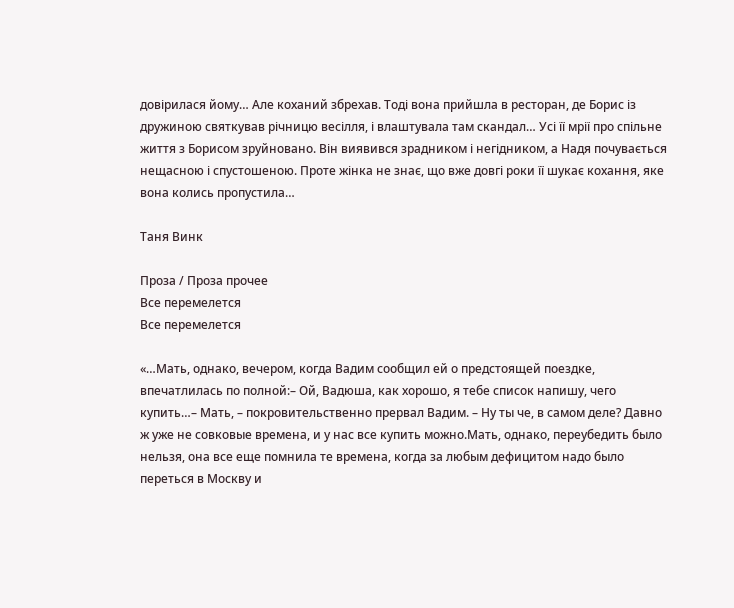довірилася йому… Але коханий збрехав. Тоді вона прийшла в ресторан, де Борис із дружиною святкував річницю весілля, і влаштувала там скандал… Усі її мрії про спільне життя з Борисом зруйновано. Він виявився зрадником і негідником, а Надя почувається нещасною і спустошеною. Проте жінка не знає, що вже довгі роки її шукає кохання, яке вона колись пропустила…

Таня Винк

Проза / Проза прочее
Все перемелется
Все перемелется

«…Мать, однако, вечером, когда Вадим сообщил ей о предстоящей поездке, впечатлилась по полной:– Ой, Вадюша, как хорошо, я тебе список напишу, чего купить…– Мать, – покровительственно прервал Вадим. – Ну ты че, в самом деле? Давно ж уже не совковые времена, и у нас все купить можно.Мать, однако, переубедить было нельзя, она все еще помнила те времена, когда за любым дефицитом надо было переться в Москву и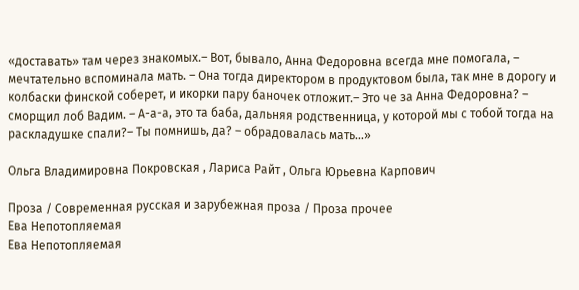«доставать» там через знакомых.– Вот, бывало, Анна Федоровна всегда мне помогала, – мечтательно вспоминала мать. – Она тогда директором в продуктовом была, так мне в дорогу и колбаски финской соберет, и икорки пару баночек отложит.– Это че за Анна Федоровна? – сморщил лоб Вадим. – А-а-а, это та баба, дальняя родственница, у которой мы с тобой тогда на раскладушке спали?– Ты помнишь, да? – обрадовалась мать…»

Ольга Владимировна Покровская , Лариса Райт , Ольга Юрьевна Карпович

Проза / Современная русская и зарубежная проза / Проза прочее
Ева Непотопляемая
Ева Непотопляемая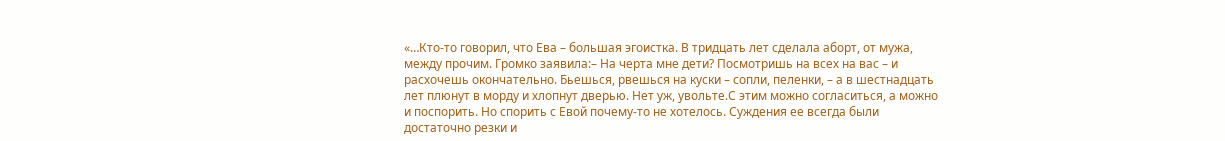«…Кто-то говорил, что Ева – большая эгоистка. В тридцать лет сделала аборт, от мужа, между прочим. Громко заявила:– На черта мне дети? Посмотришь на всех на вас – и расхочешь окончательно. Бьешься, рвешься на куски – сопли, пеленки, – а в шестнадцать лет плюнут в морду и хлопнут дверью. Нет уж, увольте.С этим можно согласиться, а можно и поспорить. Но спорить с Евой почему-то не хотелось. Суждения ее всегда были достаточно резки и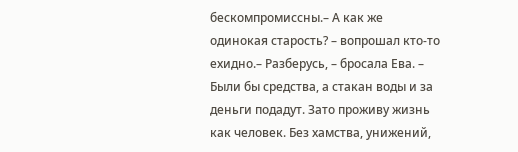бескомпромиссны.– А как же одинокая старость? – вопрошал кто-то ехидно.– Разберусь, – бросала Ева. – Были бы средства, а стакан воды и за деньги подадут. Зато проживу жизнь как человек. Без хамства, унижений,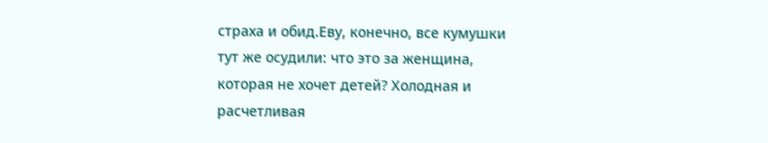страха и обид.Еву, конечно, все кумушки тут же осудили: что это за женщина, которая не хочет детей? Холодная и расчетливая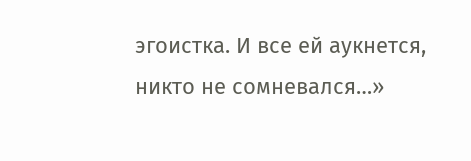эгоистка. И все ей аукнется, никто не сомневался…»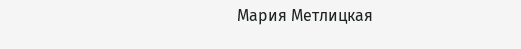Мария Метлицкая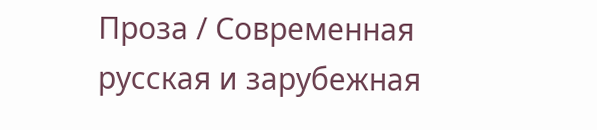Проза / Современная русская и зарубежная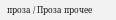проза / Проза прочее